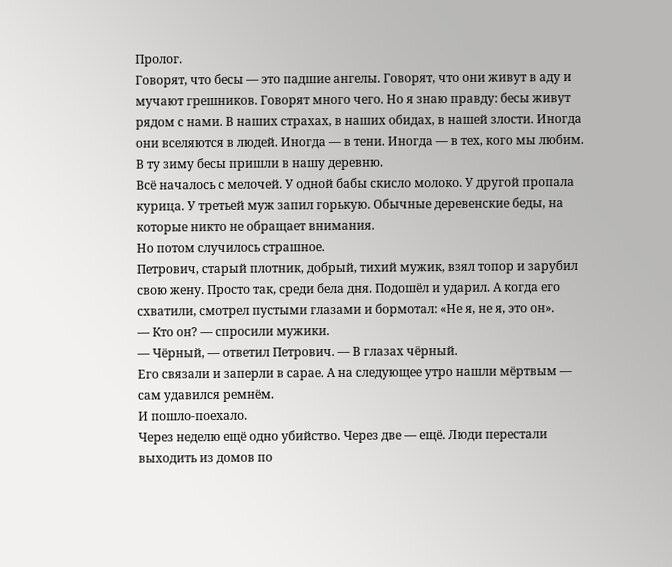Пролог.
Говорят, что бесы — это падшие ангелы. Говорят, что они живут в аду и мучают грешников. Говорят много чего. Но я знаю правду: бесы живут рядом с нами. В наших страхах, в наших обидах, в нашей злости. Иногда они вселяются в людей. Иногда — в тени. Иногда — в тех, кого мы любим.
В ту зиму бесы пришли в нашу деревню.
Всё началось с мелочей. У одной бабы скисло молоко. У другой пропала курица. У третьей муж запил горькую. Обычные деревенские беды, на которые никто не обращает внимания.
Но потом случилось страшное.
Петрович, старый плотник, добрый, тихий мужик, взял топор и зарубил свою жену. Просто так, среди бела дня. Подошёл и ударил. А когда его схватили, смотрел пустыми глазами и бормотал: «Не я, не я, это он».
— Кто он? — спросили мужики.
— Чёрный, — ответил Петрович. — В глазах чёрный.
Его связали и заперли в сарае. А на следующее утро нашли мёртвым — сам удавился ремнём.
И пошло-поехало.
Через неделю ещё одно убийство. Через две — ещё. Люди перестали выходить из домов по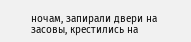ночам, запирали двери на засовы, крестились на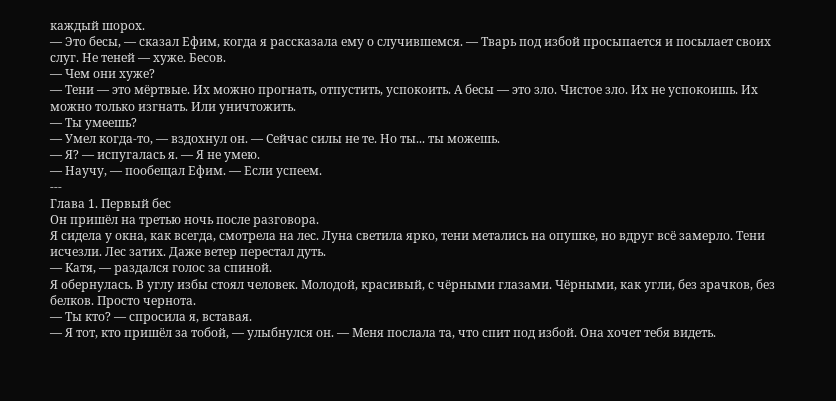каждый шорох.
— Это бесы, — сказал Ефим, когда я рассказала ему о случившемся. — Тварь под избой просыпается и посылает своих слуг. Не теней — хуже. Бесов.
— Чем они хуже?
— Тени — это мёртвые. Их можно прогнать, отпустить, успокоить. А бесы — это зло. Чистое зло. Их не успокоишь. Их можно только изгнать. Или уничтожить.
— Ты умеешь?
— Умел когда-то, — вздохнул он. — Сейчас силы не те. Но ты... ты можешь.
— Я? — испугалась я. — Я не умею.
— Научу, — пообещал Ефим. — Если успеем.
---
Глава 1. Первый бес
Он пришёл на третью ночь после разговора.
Я сидела у окна, как всегда, смотрела на лес. Луна светила ярко, тени метались на опушке, но вдруг всё замерло. Тени исчезли. Лес затих. Даже ветер перестал дуть.
— Катя, — раздался голос за спиной.
Я обернулась. В углу избы стоял человек. Молодой, красивый, с чёрными глазами. Чёрными, как угли, без зрачков, без белков. Просто чернота.
— Ты кто? — спросила я, вставая.
— Я тот, кто пришёл за тобой, — улыбнулся он. — Меня послала та, что спит под избой. Она хочет тебя видеть.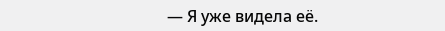— Я уже видела её.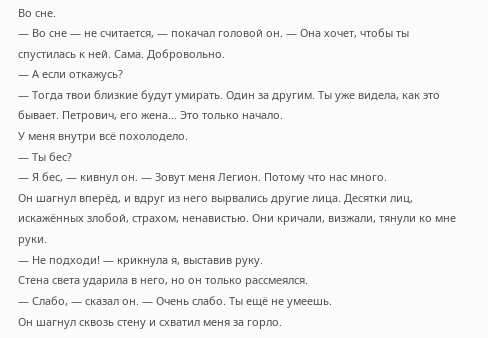Во сне.
— Во сне — не считается, — покачал головой он. — Она хочет, чтобы ты спустилась к ней. Сама. Добровольно.
— А если откажусь?
— Тогда твои близкие будут умирать. Один за другим. Ты уже видела, как это бывает. Петрович, его жена... Это только начало.
У меня внутри всё похолодело.
— Ты бес?
— Я бес, — кивнул он. — Зовут меня Легион. Потому что нас много.
Он шагнул вперёд, и вдруг из него вырвались другие лица. Десятки лиц, искажённых злобой, страхом, ненавистью. Они кричали, визжали, тянули ко мне руки.
— Не подходи! — крикнула я, выставив руку.
Стена света ударила в него, но он только рассмеялся.
— Слабо, — сказал он. — Очень слабо. Ты ещё не умеешь.
Он шагнул сквозь стену и схватил меня за горло.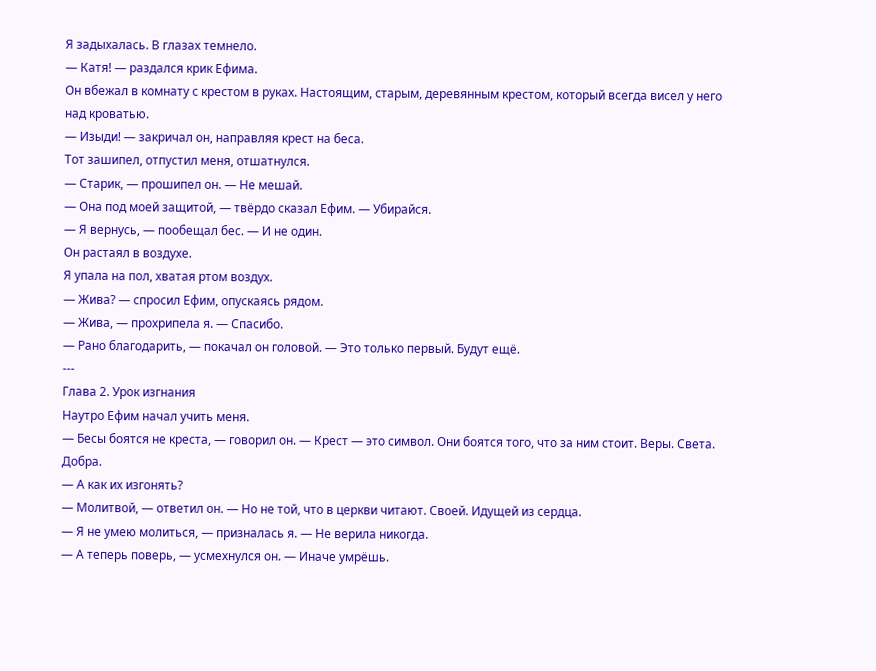Я задыхалась. В глазах темнело.
— Катя! — раздался крик Ефима.
Он вбежал в комнату с крестом в руках. Настоящим, старым, деревянным крестом, который всегда висел у него над кроватью.
— Изыди! — закричал он, направляя крест на беса.
Тот зашипел, отпустил меня, отшатнулся.
— Старик, — прошипел он. — Не мешай.
— Она под моей защитой, — твёрдо сказал Ефим. — Убирайся.
— Я вернусь, — пообещал бес. — И не один.
Он растаял в воздухе.
Я упала на пол, хватая ртом воздух.
— Жива? — спросил Ефим, опускаясь рядом.
— Жива, — прохрипела я. — Спасибо.
— Рано благодарить, — покачал он головой. — Это только первый. Будут ещё.
---
Глава 2. Урок изгнания
Наутро Ефим начал учить меня.
— Бесы боятся не креста, — говорил он. — Крест — это символ. Они боятся того, что за ним стоит. Веры. Света. Добра.
— А как их изгонять?
— Молитвой, — ответил он. — Но не той, что в церкви читают. Своей. Идущей из сердца.
— Я не умею молиться, — призналась я. — Не верила никогда.
— А теперь поверь, — усмехнулся он. — Иначе умрёшь.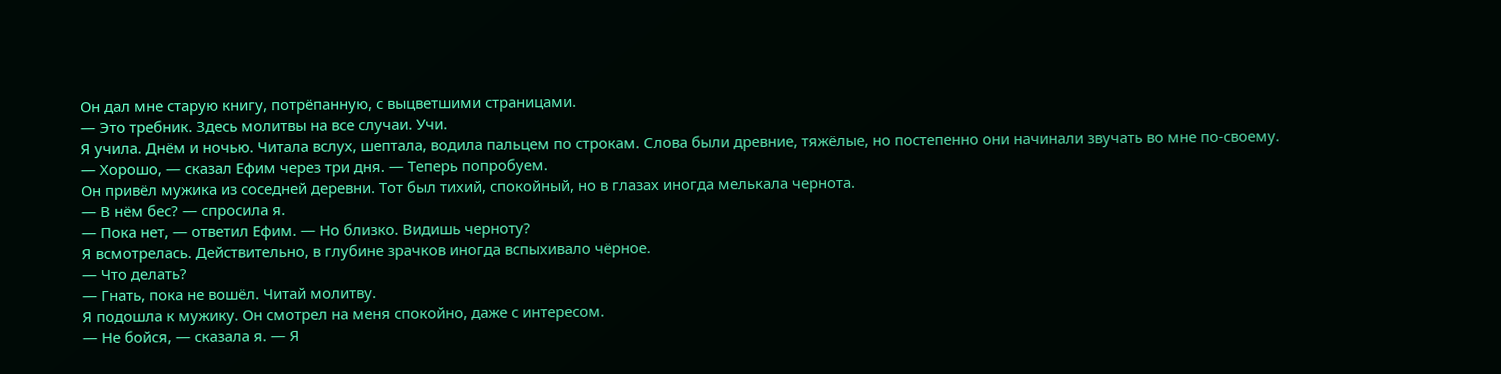Он дал мне старую книгу, потрёпанную, с выцветшими страницами.
— Это требник. Здесь молитвы на все случаи. Учи.
Я учила. Днём и ночью. Читала вслух, шептала, водила пальцем по строкам. Слова были древние, тяжёлые, но постепенно они начинали звучать во мне по-своему.
— Хорошо, — сказал Ефим через три дня. — Теперь попробуем.
Он привёл мужика из соседней деревни. Тот был тихий, спокойный, но в глазах иногда мелькала чернота.
— В нём бес? — спросила я.
— Пока нет, — ответил Ефим. — Но близко. Видишь черноту?
Я всмотрелась. Действительно, в глубине зрачков иногда вспыхивало чёрное.
— Что делать?
— Гнать, пока не вошёл. Читай молитву.
Я подошла к мужику. Он смотрел на меня спокойно, даже с интересом.
— Не бойся, — сказала я. — Я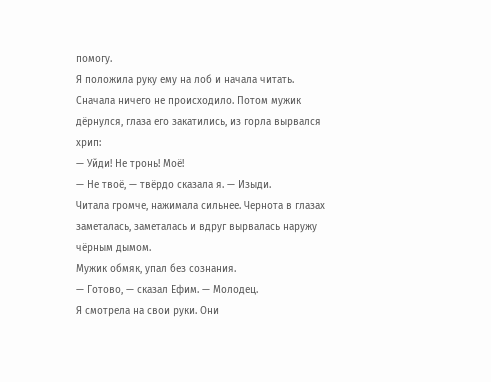помогу.
Я положила руку ему на лоб и начала читать.
Сначала ничего не происходило. Потом мужик дёрнулся, глаза его закатились, из горла вырвался хрип:
— Уйди! Не тронь! Моё!
— Не твоё, — твёрдо сказала я. — Изыди.
Читала громче, нажимала сильнее. Чернота в глазах заметалась, заметалась и вдруг вырвалась наружу чёрным дымом.
Мужик обмяк, упал без сознания.
— Готово, — сказал Ефим. — Молодец.
Я смотрела на свои руки. Они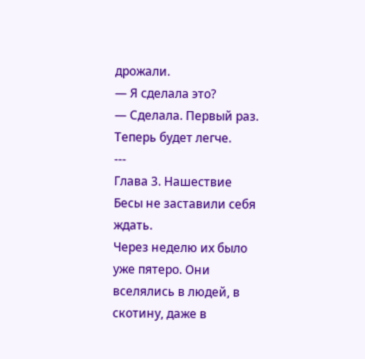дрожали.
— Я сделала это?
— Сделала. Первый раз. Теперь будет легче.
---
Глава 3. Нашествие
Бесы не заставили себя ждать.
Через неделю их было уже пятеро. Они вселялись в людей, в скотину, даже в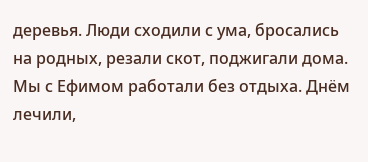деревья. Люди сходили с ума, бросались на родных, резали скот, поджигали дома.
Мы с Ефимом работали без отдыха. Днём лечили,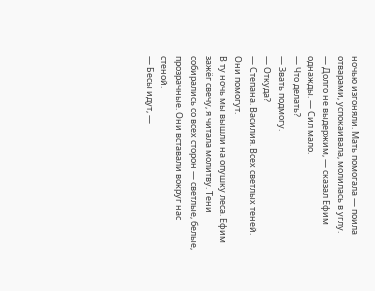ночью изгоняли. Мать помогала — поила отварами, успокаивала, молилась в углу.
— Долго не выдержим, — сказал Ефим однажды. — Сил мало.
— Что делать?
— Звать подмогу.
— Откуда?
— Степана. Василия. Всех светлых теней. Они помогут.
В ту ночь мы вышли на опушку леса. Ефим зажёг свечу, я читала молитву. Тени собирались со всех сторон — светлые, белые, прозрачные. Они вставали вокруг нас стеной.
— Бесы идут, —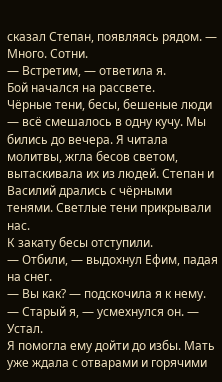сказал Степан, появляясь рядом. — Много. Сотни.
— Встретим, — ответила я.
Бой начался на рассвете.
Чёрные тени, бесы, бешеные люди — всё смешалось в одну кучу. Мы бились до вечера. Я читала молитвы, жгла бесов светом, вытаскивала их из людей. Степан и Василий дрались с чёрными тенями. Светлые тени прикрывали нас.
К закату бесы отступили.
— Отбили, — выдохнул Ефим, падая на снег.
— Вы как? — подскочила я к нему.
— Старый я, — усмехнулся он. — Устал.
Я помогла ему дойти до избы. Мать уже ждала с отварами и горячими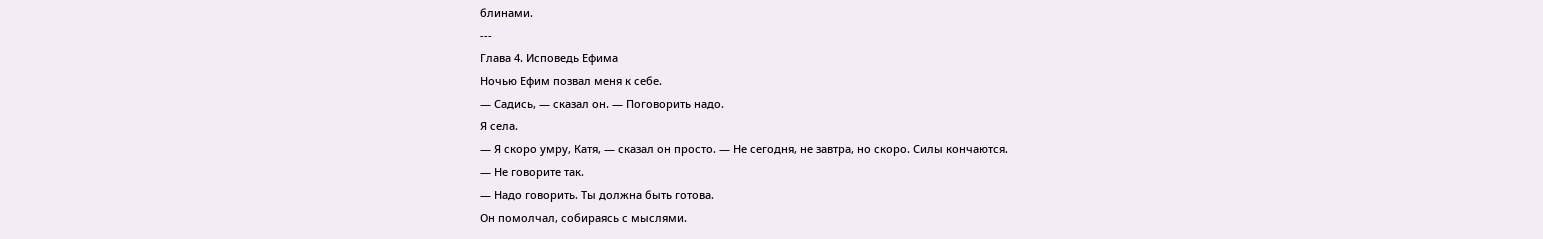блинами.
---
Глава 4. Исповедь Ефима
Ночью Ефим позвал меня к себе.
— Садись, — сказал он. — Поговорить надо.
Я села.
— Я скоро умру, Катя, — сказал он просто. — Не сегодня, не завтра, но скоро. Силы кончаются.
— Не говорите так.
— Надо говорить. Ты должна быть готова.
Он помолчал, собираясь с мыслями.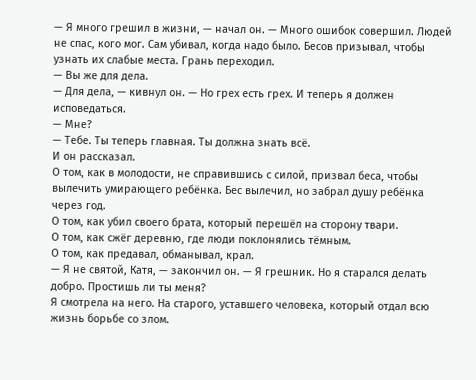— Я много грешил в жизни, — начал он. — Много ошибок совершил. Людей не спас, кого мог. Сам убивал, когда надо было. Бесов призывал, чтобы узнать их слабые места. Грань переходил.
— Вы же для дела.
— Для дела, — кивнул он. — Но грех есть грех. И теперь я должен исповедаться.
— Мне?
— Тебе. Ты теперь главная. Ты должна знать всё.
И он рассказал.
О том, как в молодости, не справившись с силой, призвал беса, чтобы вылечить умирающего ребёнка. Бес вылечил, но забрал душу ребёнка через год.
О том, как убил своего брата, который перешёл на сторону твари.
О том, как сжёг деревню, где люди поклонялись тёмным.
О том, как предавал, обманывал, крал.
— Я не святой, Катя, — закончил он. — Я грешник. Но я старался делать добро. Простишь ли ты меня?
Я смотрела на него. На старого, уставшего человека, который отдал всю жизнь борьбе со злом.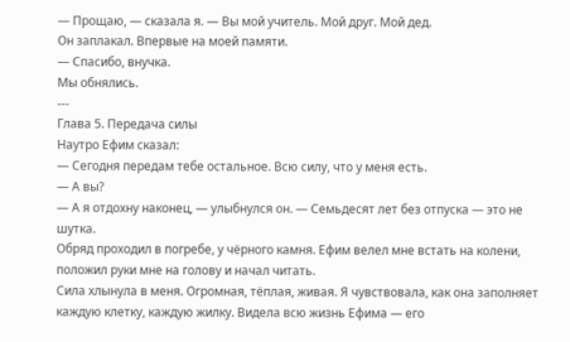— Прощаю, — сказала я. — Вы мой учитель. Мой друг. Мой дед.
Он заплакал. Впервые на моей памяти.
— Спасибо, внучка.
Мы обнялись.
---
Глава 5. Передача силы
Наутро Ефим сказал:
— Сегодня передам тебе остальное. Всю силу, что у меня есть.
— А вы?
— А я отдохну наконец, — улыбнулся он. — Семьдесят лет без отпуска — это не шутка.
Обряд проходил в погребе, у чёрного камня. Ефим велел мне встать на колени, положил руки мне на голову и начал читать.
Сила хлынула в меня. Огромная, тёплая, живая. Я чувствовала, как она заполняет каждую клетку, каждую жилку. Видела всю жизнь Ефима — его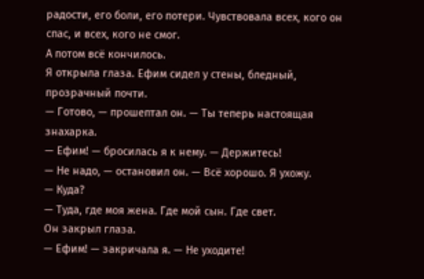радости, его боли, его потери. Чувствовала всех, кого он спас, и всех, кого не смог.
А потом всё кончилось.
Я открыла глаза. Ефим сидел у стены, бледный, прозрачный почти.
— Готово, — прошептал он. — Ты теперь настоящая знахарка.
— Ефим! — бросилась я к нему. — Держитесь!
— Не надо, — остановил он. — Всё хорошо. Я ухожу.
— Куда?
— Туда, где моя жена. Где мой сын. Где свет.
Он закрыл глаза.
— Ефим! — закричала я. — Не уходите!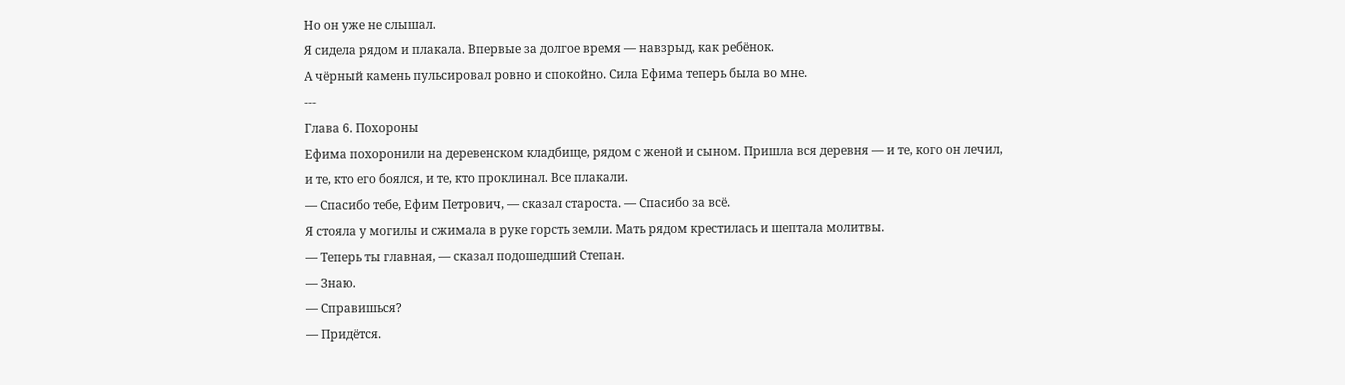Но он уже не слышал.
Я сидела рядом и плакала. Впервые за долгое время — навзрыд, как ребёнок.
А чёрный камень пульсировал ровно и спокойно. Сила Ефима теперь была во мне.
---
Глава 6. Похороны
Ефима похоронили на деревенском кладбище, рядом с женой и сыном. Пришла вся деревня — и те, кого он лечил, и те, кто его боялся, и те, кто проклинал. Все плакали.
— Спасибо тебе, Ефим Петрович, — сказал староста. — Спасибо за всё.
Я стояла у могилы и сжимала в руке горсть земли. Мать рядом крестилась и шептала молитвы.
— Теперь ты главная, — сказал подошедший Степан.
— Знаю.
— Справишься?
— Придётся.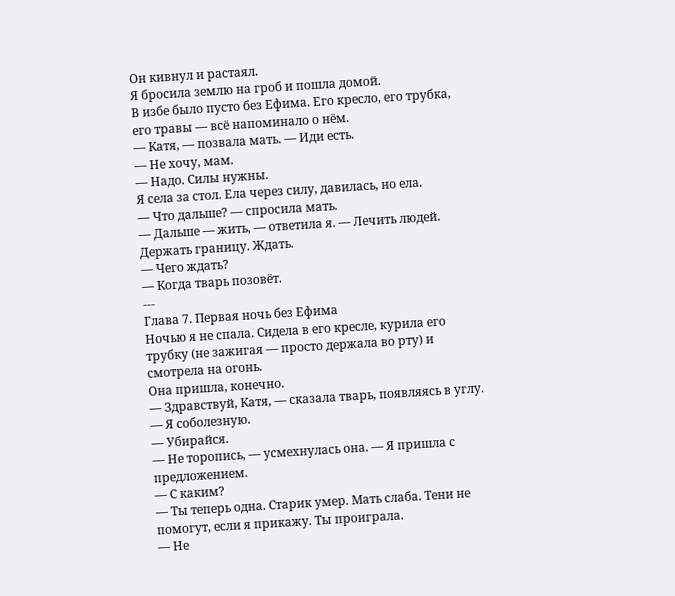Он кивнул и растаял.
Я бросила землю на гроб и пошла домой.
В избе было пусто без Ефима. Его кресло, его трубка, его травы — всё напоминало о нём.
— Катя, — позвала мать. — Иди есть.
— Не хочу, мам.
— Надо. Силы нужны.
Я села за стол. Ела через силу, давилась, но ела.
— Что дальше? — спросила мать.
— Дальше — жить, — ответила я. — Лечить людей. Держать границу. Ждать.
— Чего ждать?
— Когда тварь позовёт.
---
Глава 7. Первая ночь без Ефима
Ночью я не спала. Сидела в его кресле, курила его трубку (не зажигая — просто держала во рту) и смотрела на огонь.
Она пришла, конечно.
— Здравствуй, Катя, — сказала тварь, появляясь в углу. — Я соболезную.
— Убирайся.
— Не торопись, — усмехнулась она. — Я пришла с предложением.
— С каким?
— Ты теперь одна. Старик умер. Мать слаба. Тени не помогут, если я прикажу. Ты проиграла.
— Не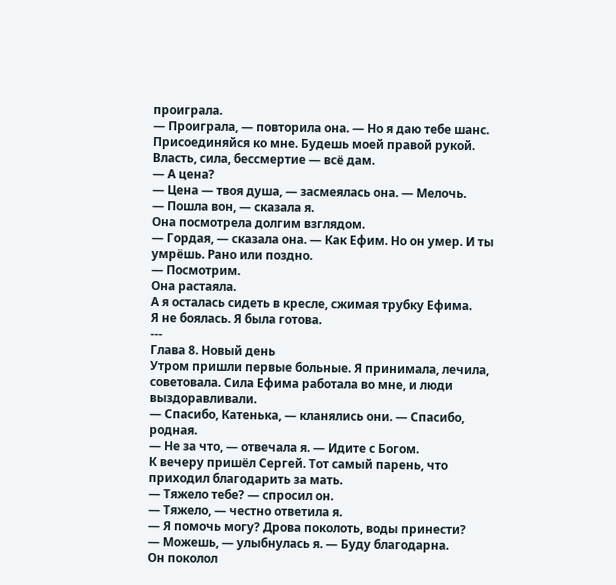проиграла.
— Проиграла, — повторила она. — Но я даю тебе шанс. Присоединяйся ко мне. Будешь моей правой рукой. Власть, сила, бессмертие — всё дам.
— А цена?
— Цена — твоя душа, — засмеялась она. — Мелочь.
— Пошла вон, — сказала я.
Она посмотрела долгим взглядом.
— Гордая, — сказала она. — Как Ефим. Но он умер. И ты умрёшь. Рано или поздно.
— Посмотрим.
Она растаяла.
А я осталась сидеть в кресле, сжимая трубку Ефима.
Я не боялась. Я была готова.
---
Глава 8. Новый день
Утром пришли первые больные. Я принимала, лечила, советовала. Сила Ефима работала во мне, и люди выздоравливали.
— Спасибо, Катенька, — кланялись они. — Спасибо, родная.
— Не за что, — отвечала я. — Идите с Богом.
К вечеру пришёл Сергей. Тот самый парень, что приходил благодарить за мать.
— Тяжело тебе? — спросил он.
— Тяжело, — честно ответила я.
— Я помочь могу? Дрова поколоть, воды принести?
— Можешь, — улыбнулась я. — Буду благодарна.
Он поколол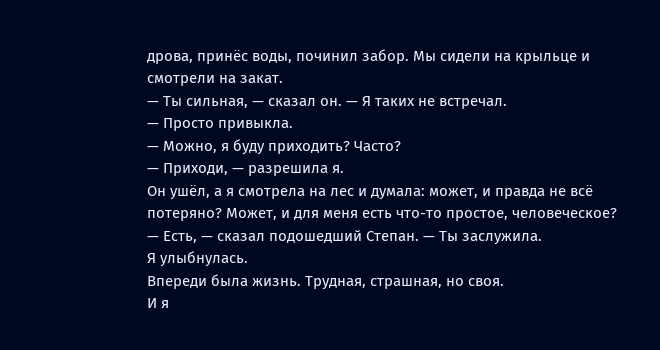дрова, принёс воды, починил забор. Мы сидели на крыльце и смотрели на закат.
— Ты сильная, — сказал он. — Я таких не встречал.
— Просто привыкла.
— Можно, я буду приходить? Часто?
— Приходи, — разрешила я.
Он ушёл, а я смотрела на лес и думала: может, и правда не всё потеряно? Может, и для меня есть что-то простое, человеческое?
— Есть, — сказал подошедший Степан. — Ты заслужила.
Я улыбнулась.
Впереди была жизнь. Трудная, страшная, но своя.
И я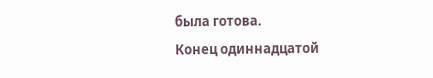была готова.
Конец одиннадцатой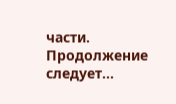части.
Продолжение следует...